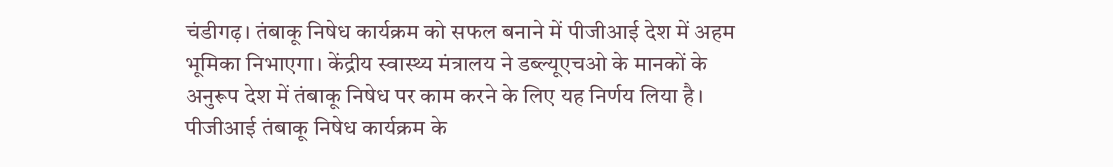चंडीगढ़। तंबाकू निषेध कार्यक्रम को सफल बनाने में पीजीआई देश में अहम भूमिका निभाएगा। केंद्रीय स्वास्थ्य मंत्रालय ने डब्ल्यूएचओ के मानकों के अनुरूप देश में तंबाकू निषेध पर काम करने के लिए यह निर्णय लिया है। पीजीआई तंबाकू निषेध कार्यक्रम के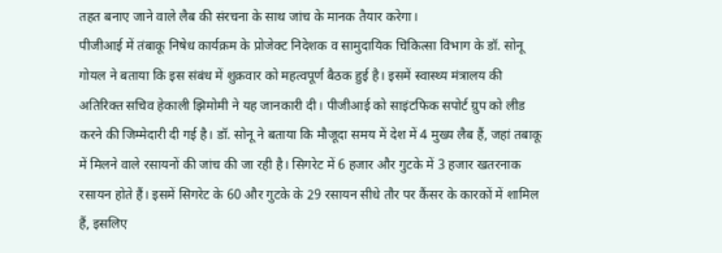तहत बनाए जाने वाले लैब की संरचना के साथ जांच के मानक तैयार करेगा।
पीजीआई में तंबाकू निषेध कार्यक्रम के प्रोजेक्ट निदेशक व सामुदायिक चिकित्सा विभाग के डॉ. सोनू गोयल ने बताया कि इस संबंध में शुक्रवार को महत्वपूर्ण बैठक हुई है। इसमें स्वास्थ्य मंत्रालय की अतिरिक्त सचिव हेकाली झिमोमी ने यह जानकारी दी। पीजीआई को साइंटफिक सपोर्ट ग्रुप को लीड करने की जिम्मेदारी दी गई है। डॉ. सोनू ने बताया कि मौजूदा समय में देश में 4 मुख्य लैब हैं, जहां तबाकू में मिलने वाले रसायनों की जांच की जा रही है। सिगरेट में 6 हजार और गुटके में 3 हजार खतरनाक रसायन होते हैं। इसमें सिगरेट के 60 और गुटके के 29 रसायन सीधे तौर पर कैंसर के कारकों में शामिल हैं, इसलिए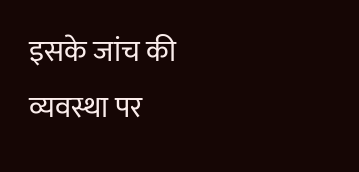इसके जांच की व्यवस्था पर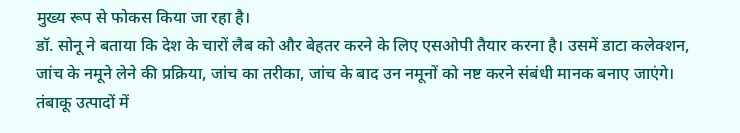मुख्य रूप से फोकस किया जा रहा है।
डॉ. सोनू ने बताया कि देश के चारों लैब को और बेहतर करने के लिए एसओपी तैयार करना है। उसमें डाटा कलेक्शन, जांच के नमूने लेने की प्रक्रिया, जांच का तरीका, जांच के बाद उन नमूनों को नष्ट करने संबंधी मानक बनाए जाएंगे। तंबाकू उत्पादों में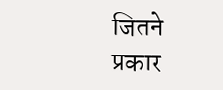जितने प्रकार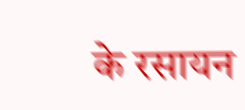के रसायन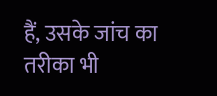हैं, उसके जांच का तरीका भी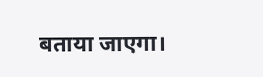बताया जाएगा।